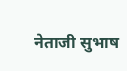नेताजी सुभाष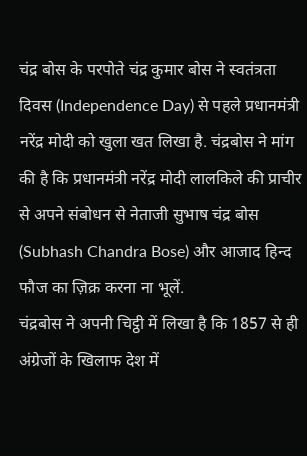चंद्र बोस के परपोते चंद्र कुमार बोस ने स्वतंत्रता दिवस (Independence Day) से पहले प्रधानमंत्री नरेंद्र मोदी को खुला खत लिखा है. चंद्रबोस ने मांग की है कि प्रधानमंत्री नरेंद्र मोदी लालकिले की प्राचीर से अपने संबोधन से नेताजी सुभाष चंद्र बोस (Subhash Chandra Bose) और आजाद हिन्द फौज का ज़िक्र करना ना भूलें.
चंद्रबोस ने अपनी चिट्ठी में लिखा है कि 1857 से ही अंग्रेजों के खिलाफ देश में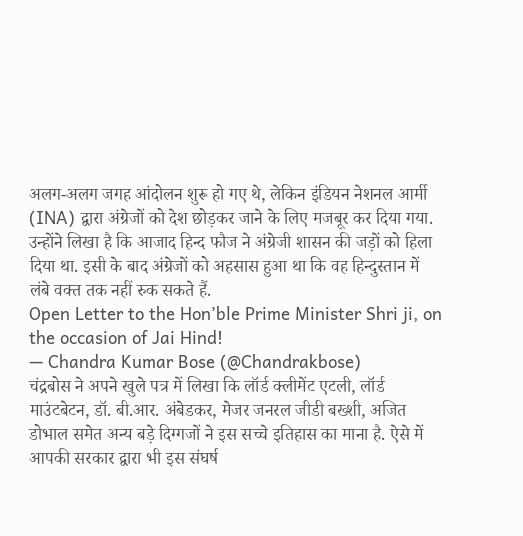अलग-अलग जगह आंदोलन शुरू हो गए थे, लेकिन इंडियन नेशनल आर्मी (INA) द्वारा अंग्रेजों को देश छोड़कर जाने के लिए मजबूर कर दिया गया.
उन्होंने लिखा है कि आजाद हिन्द फौज ने अंग्रेजी शासन की जड़ों को हिला दिया था. इसी के बाद अंग्रेजों को अहसास हुआ था कि वह हिन्दुस्तान में लंबे वक्त तक नहीं रुक सकते हैं.
Open Letter to the Hon’ble Prime Minister Shri ji, on the occasion of Jai Hind!
— Chandra Kumar Bose (@Chandrakbose)
चंद्रबोस ने अपने खुले पत्र में लिखा कि लॉर्ड क्लीमेंट एटली, लॉर्ड माउंटबेटन, डॉ. बी.आर. अंबेडकर, मेजर जनरल जीडी बख्शी, अजित डोभाल समेत अन्य बड़े दिग्गजों ने इस सच्चे इतिहास का माना है. ऐसे में आपकी सरकार द्वारा भी इस संघर्ष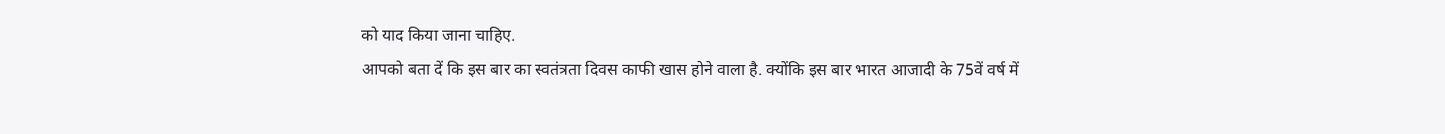को याद किया जाना चाहिए.
आपको बता दें कि इस बार का स्वतंत्रता दिवस काफी खास होने वाला है. क्योंकि इस बार भारत आजादी के 75वें वर्ष में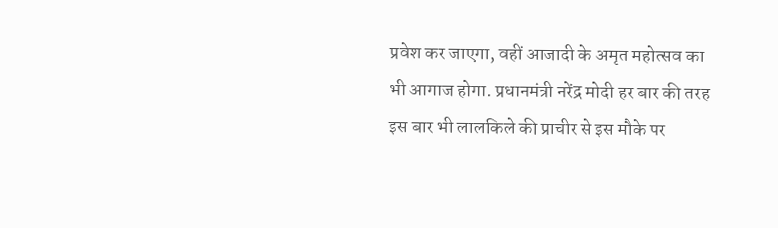प्रवेश कर जाएगा, वहीं आजादी के अमृत महोत्सव का भी आगाज होगा. प्रधानमंत्री नरेंद्र मोदी हर बार की तरह इस बार भी लालकिले की प्राचीर से इस मौके पर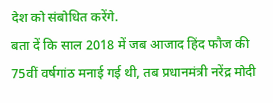देश को संबोधित करेंगे.
बता दें कि साल 2018 में जब आजाद हिंद फौज की 75वीं वर्षगांठ मनाई गई थी, तब प्रधानमंत्री नरेंद्र मोदी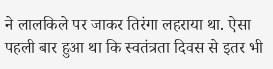ने लालकिले पर जाकर तिरंगा लहराया था. ऐसा पहली बार हुआ था कि स्वतंत्रता दिवस से इतर भी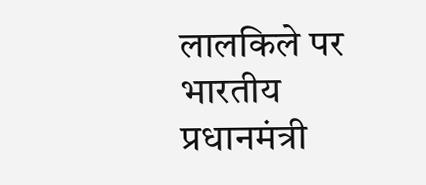लालकिले पर भारतीय प्रधानमंत्री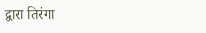द्वारा तिरंगा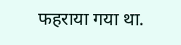फहराया गया था.